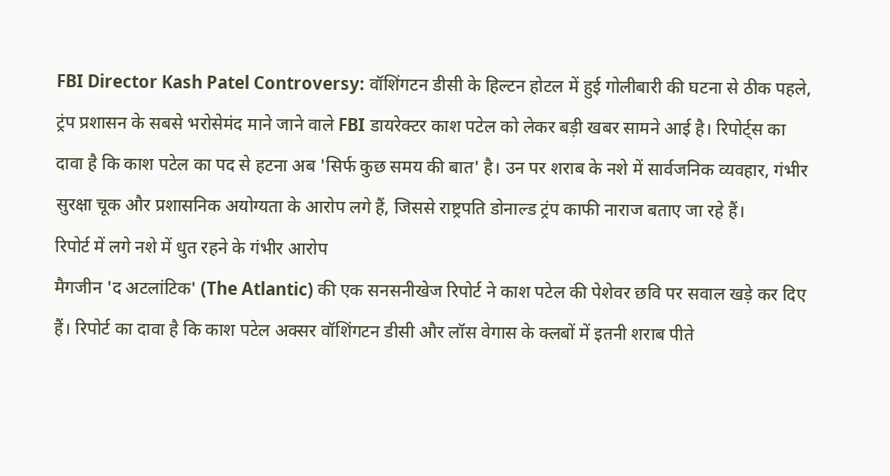FBI Director Kash Patel Controversy: वॉशिंगटन डीसी के हिल्टन होटल में हुई गोलीबारी की घटना से ठीक पहले, ट्रंप प्रशासन के सबसे भरोसेमंद माने जाने वाले FBI डायरेक्टर काश पटेल को लेकर बड़ी खबर सामने आई है। रिपोर्ट्स का दावा है कि काश पटेल का पद से हटना अब 'सिर्फ कुछ समय की बात' है। उन पर शराब के नशे में सार्वजनिक व्यवहार, गंभीर सुरक्षा चूक और प्रशासनिक अयोग्यता के आरोप लगे हैं, जिससे राष्ट्रपति डोनाल्ड ट्रंप काफी नाराज बताए जा रहे हैं।
रिपोर्ट में लगे नशे में धुत रहने के गंभीर आरोप
मैगजीन 'द अटलांटिक' (The Atlantic) की एक सनसनीखेज रिपोर्ट ने काश पटेल की पेशेवर छवि पर सवाल खड़े कर दिए हैं। रिपोर्ट का दावा है कि काश पटेल अक्सर वॉशिंगटन डीसी और लॉस वेगास के क्लबों में इतनी शराब पीते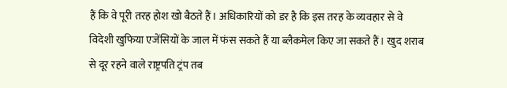हैं कि वे पूरी तरह होश खो बैठते हैं। अधिकारियों को डर है कि इस तरह के व्यवहार से वे विदेशी खुफिया एजेंसियों के जाल में फंस सकते हैं या ब्लैकमेल किए जा सकते हैं। खुद शराब से दूर रहने वाले राष्ट्रपति ट्रंप तब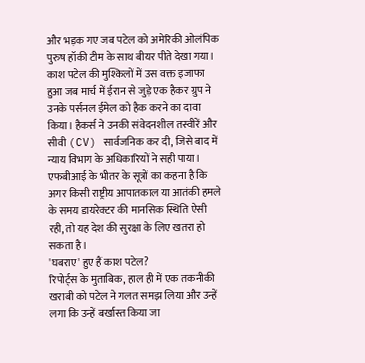और भड़क गए जब पटेल को अमेरिकी ओलंपिक पुरुष हॉकी टीम के साथ बीयर पीते देखा गया।
काश पटेल की मुश्किलों में उस वक्त इजाफा हुआ जब मार्च में ईरान से जुड़े एक हैकर ग्रुप ने उनके पर्सनल ईमेल को हैक करने का दावा किया। हैकर्स ने उनकी संवेदनशील तस्वीरें और सीवी (CV) सार्वजनिक कर दी, जिसे बाद में न्याय विभाग के अधिकारियों ने सही पाया। एफबीआई के भीतर के सूत्रों का कहना है कि अगर किसी राष्ट्रीय आपातकाल या आतंकी हमले के समय डायरेक्टर की मानसिक स्थिति ऐसी रही, तो यह देश की सुरक्षा के लिए खतरा हो सकता है।
'घबराए' हुए हैं काश पटेल?
रिपोर्ट्स के मुताबिक, हाल ही में एक तकनीकी खराबी को पटेल ने गलत समझ लिया और उन्हें लगा कि उन्हें बर्खास्त किया जा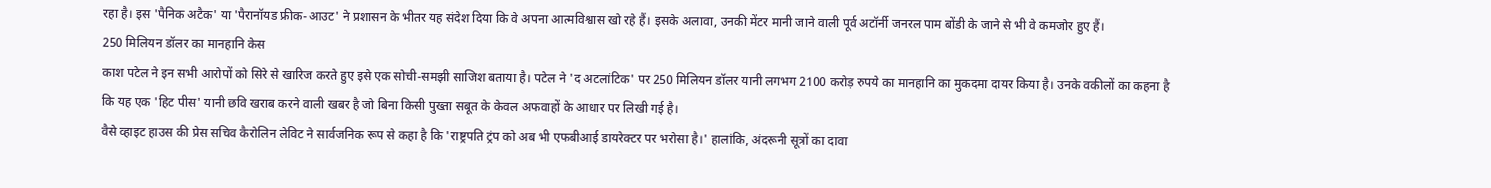रहा है। इस 'पैनिक अटैक' या 'पैरानॉयड फ्रीक-आउट' ने प्रशासन के भीतर यह संदेश दिया कि वे अपना आत्मविश्वास खो रहे हैं। इसके अलावा, उनकी मेंटर मानी जाने वाली पूर्व अटॉर्नी जनरल पाम बोंडी के जाने से भी वे कमजोर हुए हैं।
250 मिलियन डॉलर का मानहानि केस
काश पटेल ने इन सभी आरोपों को सिरे से खारिज करते हुए इसे एक सोची-समझी साजिश बताया है। पटेल ने 'द अटलांटिक' पर 250 मिलियन डॉलर यानी लगभग 2100 करोड़ रुपये का मानहानि का मुकदमा दायर किया है। उनके वकीलों का कहना है कि यह एक 'हिट पीस' यानी छवि खराब करने वाली खबर है जो बिना किसी पुख्ता सबूत के केवल अफवाहों के आधार पर लिखी गई है।
वैसे व्हाइट हाउस की प्रेस सचिव कैरोलिन लेविट ने सार्वजनिक रूप से कहा है कि 'राष्ट्रपति ट्रंप को अब भी एफबीआई डायरेक्टर पर भरोसा है।' हालांकि, अंदरूनी सूत्रों का दावा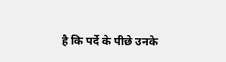है कि पर्दे के पीछे उनके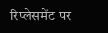रिप्लेसमेंट पर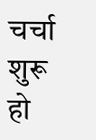चर्चा शुरू हो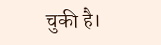चुकी है।